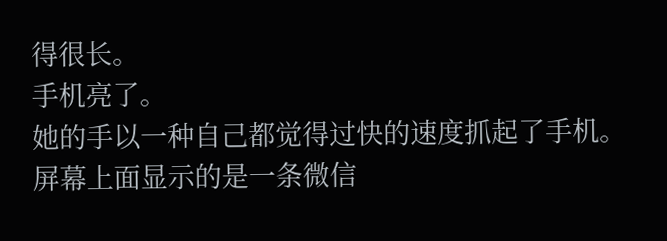得很长。
手机亮了。
她的手以一种自己都觉得过快的速度抓起了手机。
屏幕上面显示的是一条微信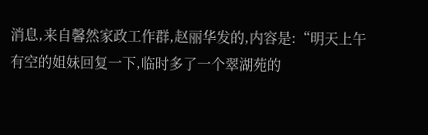消息,来自馨然家政工作群,赵丽华发的,内容是:“明天上午有空的姐妹回复一下,临时多了一个翠湖苑的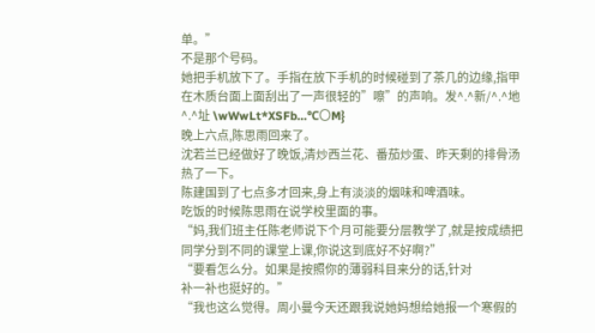单。”
不是那个号码。
她把手机放下了。手指在放下手机的时候碰到了茶几的边缘,指甲在木质台面上面刮出了一声很轻的”嚓”的声响。发^.^新/^.^地^.^址 \wWwLt*XSFb…℃〇M}
晚上六点,陈思雨回来了。
沈若兰已经做好了晚饭,清炒西兰花、番茄炒蛋、昨天剩的排骨汤热了一下。
陈建国到了七点多才回来,身上有淡淡的烟味和啤酒味。
吃饭的时候陈思雨在说学校里面的事。
“妈,我们班主任陈老师说下个月可能要分层教学了,就是按成绩把同学分到不同的课堂上课,你说这到底好不好啊?”
“要看怎么分。如果是按照你的薄弱科目来分的话,针对
补一补也挺好的。”
“我也这么觉得。周小曼今天还跟我说她妈想给她报一个寒假的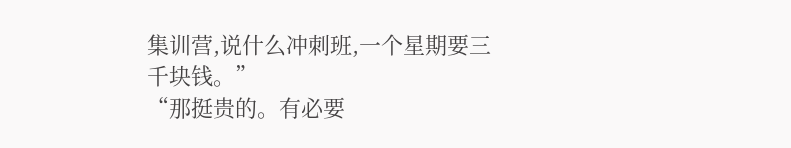集训营,说什么冲刺班,一个星期要三千块钱。”
“那挺贵的。有必要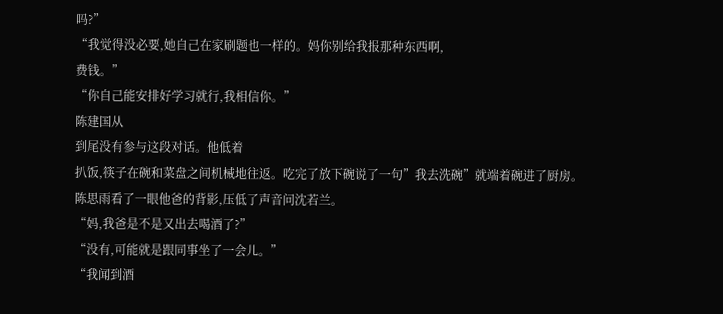吗?”
“我觉得没必要,她自己在家刷题也一样的。妈你别给我报那种东西啊,
费钱。”
“你自己能安排好学习就行,我相信你。”
陈建国从
到尾没有参与这段对话。他低着
扒饭,筷子在碗和菜盘之间机械地往返。吃完了放下碗说了一句”我去洗碗”就端着碗进了厨房。
陈思雨看了一眼他爸的背影,压低了声音问沈若兰。
“妈,我爸是不是又出去喝酒了?”
“没有,可能就是跟同事坐了一会儿。”
“我闻到酒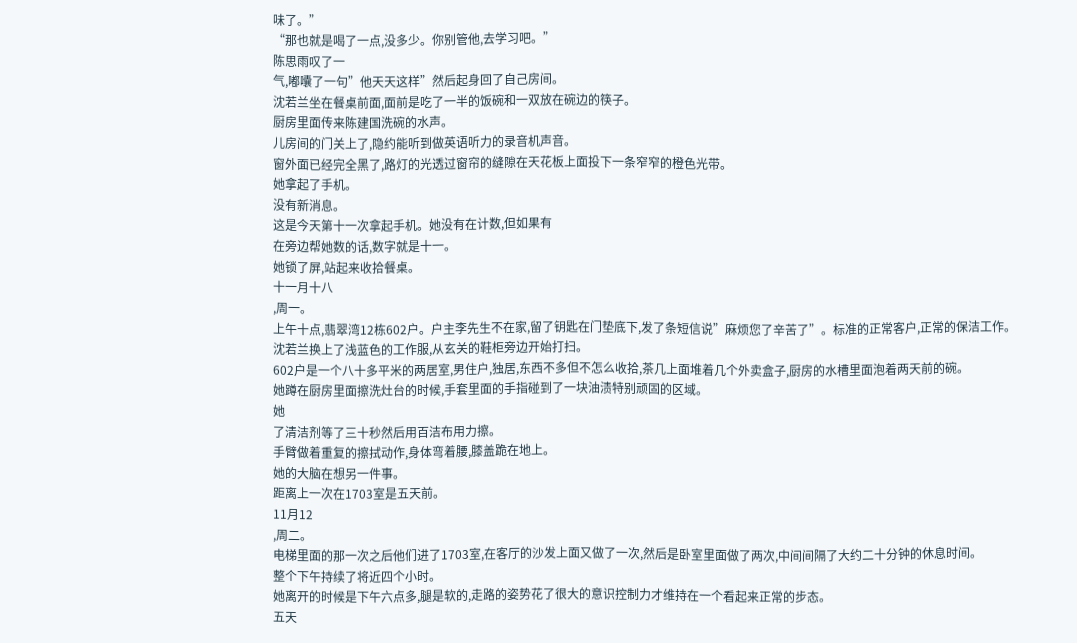味了。”
“那也就是喝了一点,没多少。你别管他,去学习吧。”
陈思雨叹了一
气,嘟囔了一句”他天天这样”然后起身回了自己房间。
沈若兰坐在餐桌前面,面前是吃了一半的饭碗和一双放在碗边的筷子。
厨房里面传来陈建国洗碗的水声。
儿房间的门关上了,隐约能听到做英语听力的录音机声音。
窗外面已经完全黑了,路灯的光透过窗帘的缝隙在天花板上面投下一条窄窄的橙色光带。
她拿起了手机。
没有新消息。
这是今天第十一次拿起手机。她没有在计数,但如果有
在旁边帮她数的话,数字就是十一。
她锁了屏,站起来收拾餐桌。
十一月十八
,周一。
上午十点,翡翠湾12栋602户。户主李先生不在家,留了钥匙在门垫底下,发了条短信说”麻烦您了辛苦了”。标准的正常客户,正常的保洁工作。
沈若兰换上了浅蓝色的工作服,从玄关的鞋柜旁边开始打扫。
602户是一个八十多平米的两居室,男住户,独居,东西不多但不怎么收拾,茶几上面堆着几个外卖盒子,厨房的水槽里面泡着两天前的碗。
她蹲在厨房里面擦洗灶台的时候,手套里面的手指碰到了一块油渍特别顽固的区域。
她
了清洁剂等了三十秒然后用百洁布用力擦。
手臂做着重复的擦拭动作,身体弯着腰,膝盖跪在地上。
她的大脑在想另一件事。
距离上一次在1703室是五天前。
11月12
,周二。
电梯里面的那一次之后他们进了1703室,在客厅的沙发上面又做了一次,然后是卧室里面做了两次,中间间隔了大约二十分钟的休息时间。
整个下午持续了将近四个小时。
她离开的时候是下午六点多,腿是软的,走路的姿势花了很大的意识控制力才维持在一个看起来正常的步态。
五天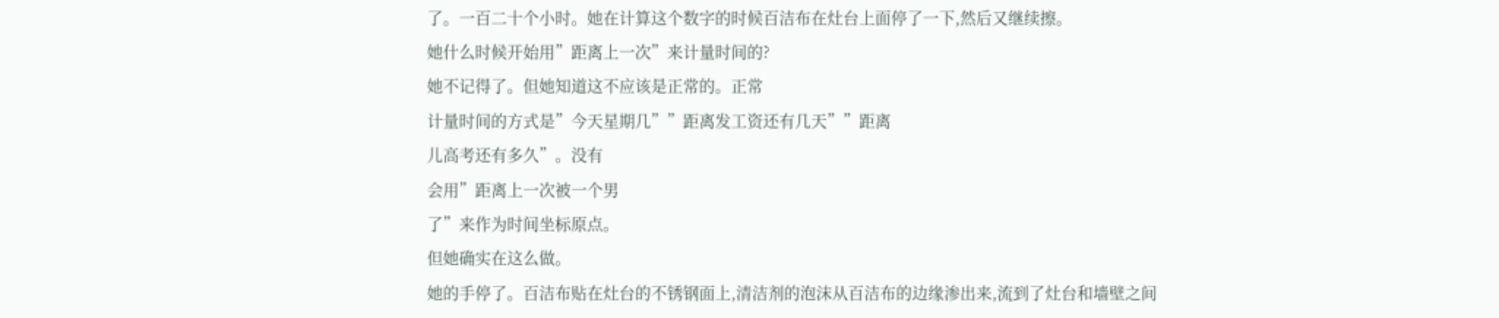了。一百二十个小时。她在计算这个数字的时候百洁布在灶台上面停了一下,然后又继续擦。
她什么时候开始用”距离上一次”来计量时间的?
她不记得了。但她知道这不应该是正常的。正常
计量时间的方式是”今天星期几””距离发工资还有几天””距离
儿高考还有多久”。没有
会用”距离上一次被一个男
了”来作为时间坐标原点。
但她确实在这么做。
她的手停了。百洁布贴在灶台的不锈钢面上,清洁剂的泡沫从百洁布的边缘渗出来,流到了灶台和墙壁之间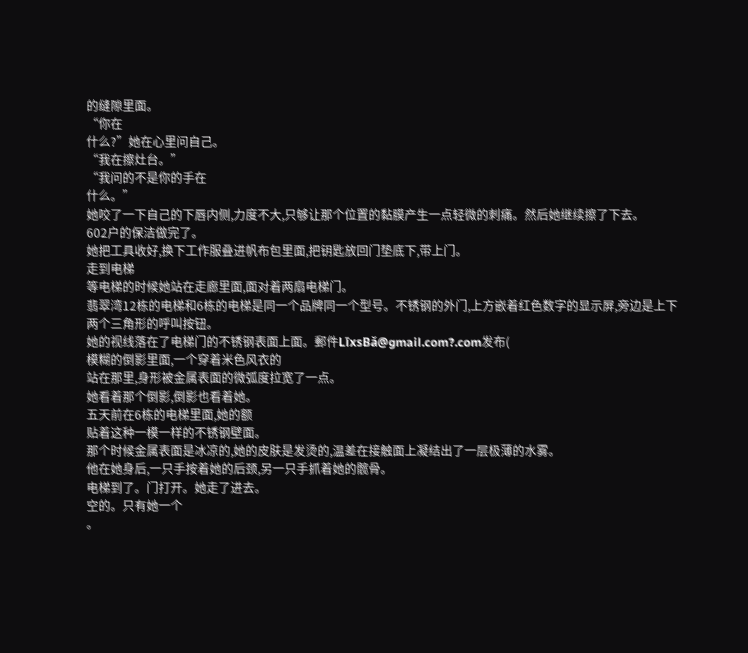的缝隙里面。
“你在
什么?”她在心里问自己。
“我在擦灶台。”
“我问的不是你的手在
什么。”
她咬了一下自己的下唇内侧,力度不大,只够让那个位置的黏膜产生一点轻微的刺痛。然后她继续擦了下去。
602户的保洁做完了。
她把工具收好,换下工作服叠进帆布包里面,把钥匙放回门垫底下,带上门。
走到电梯
等电梯的时候她站在走廊里面,面对着两扇电梯门。
翡翠湾12栋的电梯和6栋的电梯是同一个品牌同一个型号。不锈钢的外门,上方嵌着红色数字的显示屏,旁边是上下两个三角形的呼叫按钮。
她的视线落在了电梯门的不锈钢表面上面。郵件LīxsBǎ@gmail.com?.com发布(
模糊的倒影里面,一个穿着米色风衣的
站在那里,身形被金属表面的微弧度拉宽了一点。
她看着那个倒影,倒影也看着她。
五天前在6栋的电梯里面,她的额
贴着这种一模一样的不锈钢壁面。
那个时候金属表面是冰凉的,她的皮肤是发烫的,温差在接触面上凝结出了一层极薄的水雾。
他在她身后,一只手按着她的后颈,另一只手抓着她的髋骨。
电梯到了。门打开。她走了进去。
空的。只有她一个
。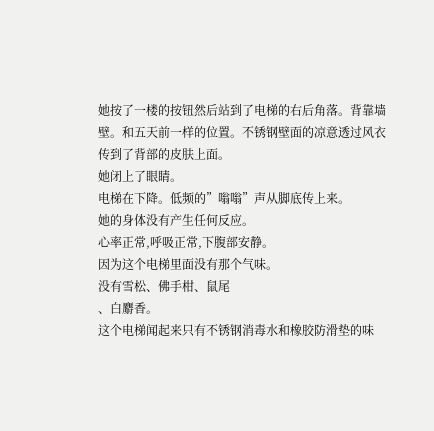她按了一楼的按钮然后站到了电梯的右后角落。背靠墙壁。和五天前一样的位置。不锈钢壁面的凉意透过风衣传到了背部的皮肤上面。
她闭上了眼睛。
电梯在下降。低频的”嗡嗡”声从脚底传上来。
她的身体没有产生任何反应。
心率正常,呼吸正常,下腹部安静。
因为这个电梯里面没有那个气味。
没有雪松、佛手柑、鼠尾
、白麝香。
这个电梯闻起来只有不锈钢消毒水和橡胶防滑垫的味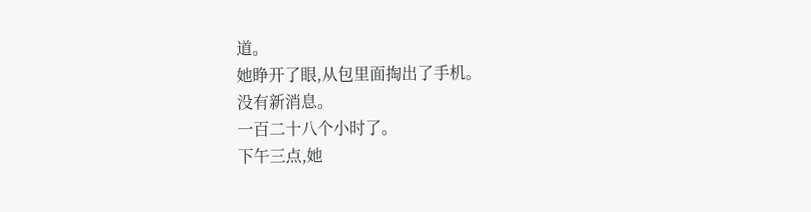道。
她睁开了眼,从包里面掏出了手机。
没有新消息。
一百二十八个小时了。
下午三点,她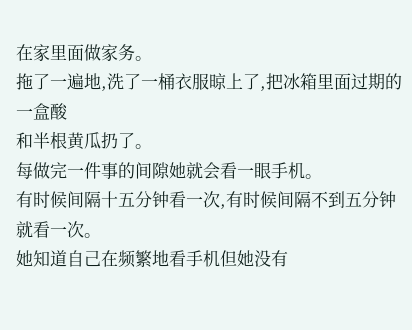在家里面做家务。
拖了一遍地,洗了一桶衣服晾上了,把冰箱里面过期的一盒酸
和半根黄瓜扔了。
每做完一件事的间隙她就会看一眼手机。
有时候间隔十五分钟看一次,有时候间隔不到五分钟就看一次。
她知道自己在频繁地看手机但她没有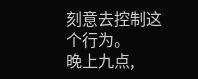刻意去控制这个行为。
晚上九点,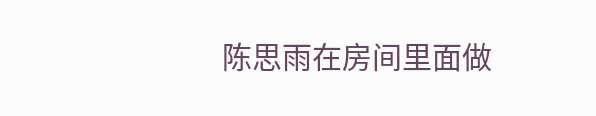陈思雨在房间里面做